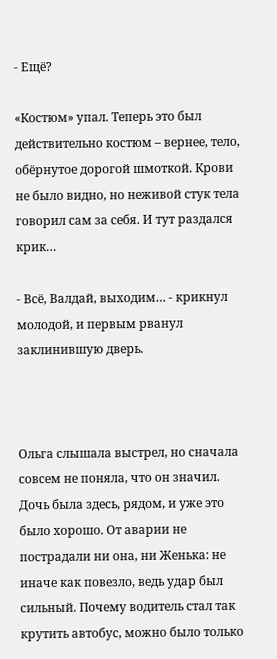- Ещё?

«Костюм» упал. Теперь это был действительно костюм – вернее, тело, обёрнутое дорогой шмоткой. Крови не было видно, но неживой стук тела говорил сам за себя. И тут раздался крик…

- Всё, Валдай, выходим… - крикнул молодой, и первым рванул заклинившую дверь.



Ольга слышала выстрел, но сначала совсем не поняла, что он значил. Дочь была здесь, рядом, и уже это было хорошо. От аварии не пострадали ни она, ни Женька: не иначе как повезло, ведь удар был сильный. Почему водитель стал так крутить автобус, можно было только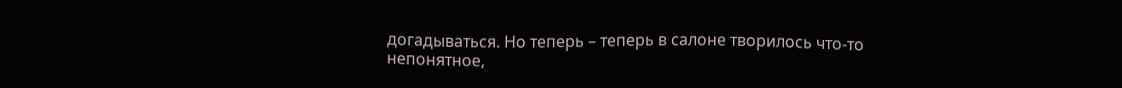догадываться. Но теперь – теперь в салоне творилось что-то непонятное,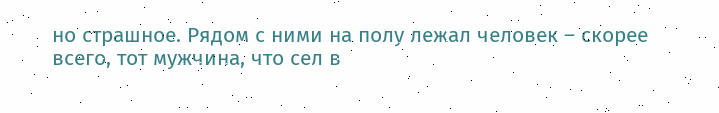но страшное. Рядом с ними на полу лежал человек – скорее всего, тот мужчина, что сел в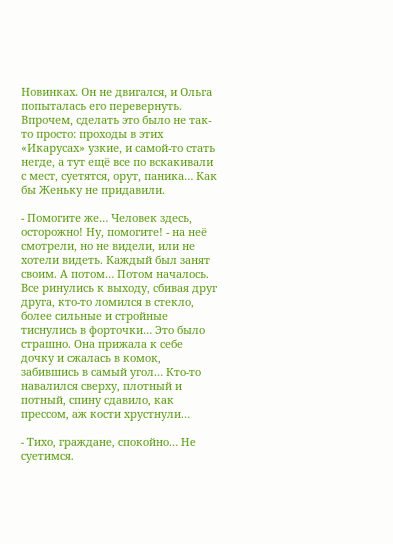Новинках. Он не двигался, и Ольга попыталась его перевернуть. Впрочем, сделать это было не так-то просто: проходы в этих «Икарусах» узкие, и самой-то стать негде, а тут ещё все по вскакивали с мест, суетятся, орут, паника… Как бы Женьку не придавили.

- Помогите же… Человек здесь, осторожно! Ну, помогите! - на неё смотрели, но не видели, или не хотели видеть. Каждый был занят своим. А потом… Потом началось. Все ринулись к выходу, сбивая друг друга, кто-то ломился в стекло, более сильные и стройные тиснулись в форточки… Это было страшно. Она прижала к себе дочку и сжалась в комок, забившись в самый угол… Кто-то навалился сверху, плотный и потный, спину сдавило, как прессом, аж кости хрустнули…

- Тихо, граждане, спокойно… Не суетимся.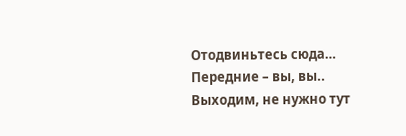Отодвиньтесь сюда… Передние – вы, вы.. Выходим, не нужно тут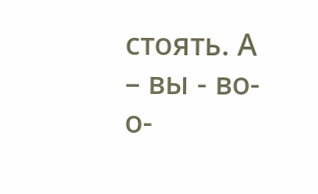стоять. А – вы - во-о-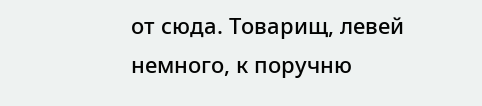от сюда. Товарищ, левей немного, к поручню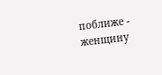поближе - женщину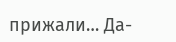прижали… Да-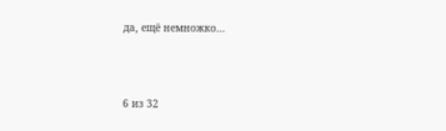да, ещё немножко…



6 из 32